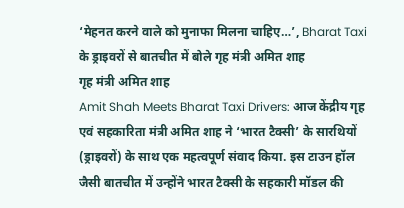‘मेहनत करने वाले को मुनाफा मिलना चाहिए…’, Bharat Taxi के ड्राइवरों से बातचीत में बोले गृह मंत्री अमित शाह
गृह मंत्री अमित शाह
Amit Shah Meets Bharat Taxi Drivers: आज केंद्रीय गृह एवं सहकारिता मंत्री अमित शाह ने ‘भारत टैक्सी’ के सारथियों (ड्राइवरों) के साथ एक महत्वपूर्ण संवाद किया. इस टाउन हॉल जैसी बातचीत में उन्होंने भारत टैक्सी के सहकारी मॉडल की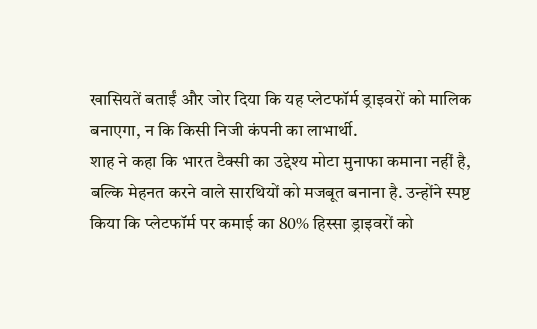खासियतें बताईं और जोर दिया कि यह प्लेटफॉर्म ड्राइवरों को मालिक बनाएगा, न कि किसी निजी कंपनी का लाभार्थी.
शाह ने कहा कि भारत टैक्सी का उद्देश्य मोटा मुनाफा कमाना नहीं है, बल्कि मेहनत करने वाले सारथियों को मजबूत बनाना है. उन्होंने स्पष्ट किया कि प्लेटफॉर्म पर कमाई का 80% हिस्सा ड्राइवरों को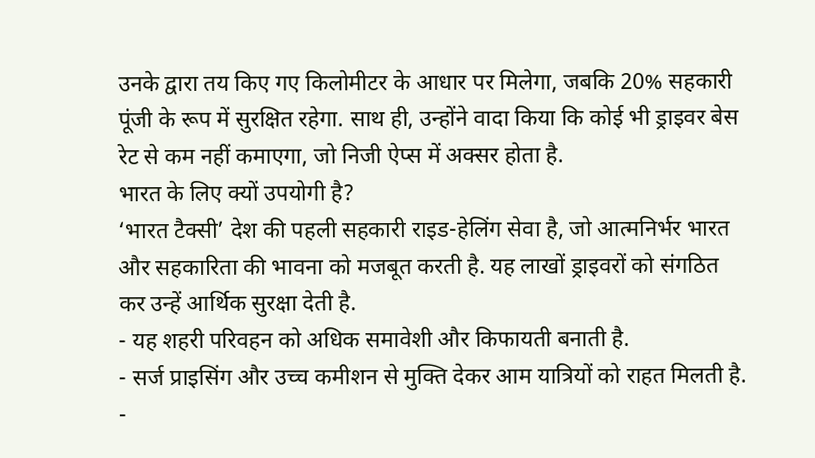उनके द्वारा तय किए गए किलोमीटर के आधार पर मिलेगा, जबकि 20% सहकारी पूंजी के रूप में सुरक्षित रहेगा. साथ ही, उन्होंने वादा किया कि कोई भी ड्राइवर बेस रेट से कम नहीं कमाएगा, जो निजी ऐप्स में अक्सर होता है.
भारत के लिए क्यों उपयोगी है?
‘भारत टैक्सी’ देश की पहली सहकारी राइड-हेलिंग सेवा है, जो आत्मनिर्भर भारत और सहकारिता की भावना को मजबूत करती है. यह लाखों ड्राइवरों को संगठित कर उन्हें आर्थिक सुरक्षा देती है.
- यह शहरी परिवहन को अधिक समावेशी और किफायती बनाती है.
- सर्ज प्राइसिंग और उच्च कमीशन से मुक्ति देकर आम यात्रियों को राहत मिलती है.
-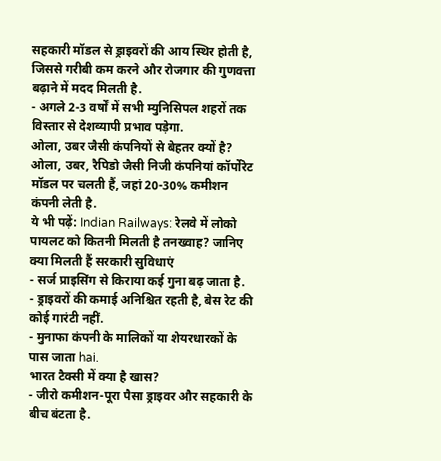सहकारी मॉडल से ड्राइवरों की आय स्थिर होती है, जिससे गरीबी कम करने और रोजगार की गुणवत्ता बढ़ाने में मदद मिलती है.
- अगले 2-3 वर्षों में सभी म्युनिसिपल शहरों तक विस्तार से देशव्यापी प्रभाव पड़ेगा.
ओला, उबर जैसी कंपनियों से बेहतर क्यों है?
ओला, उबर, रैपिडो जैसी निजी कंपनियां कॉर्पोरेट मॉडल पर चलती हैं, जहां 20-30% कमीशन कंपनी लेती है.
ये भी पढ़ें: Indian Railways: रेलवे में लोको पायलट को कितनी मिलती है तनख्वाह? जानिए क्या मिलती हैं सरकारी सुविधाएं
- सर्ज प्राइसिंग से किराया कई गुना बढ़ जाता है.
- ड्राइवरों की कमाई अनिश्चित रहती है, बेस रेट की कोई गारंटी नहीं.
- मुनाफा कंपनी के मालिकों या शेयरधारकों के पास जाता hai.
भारत टैक्सी में क्या है खास?
- जीरो कमीशन-पूरा पैसा ड्राइवर और सहकारी के बीच बंटता है.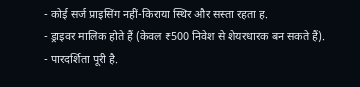- कोई सर्ज प्राइसिंग नहीं-किराया स्थिर और सस्ता रहता ह.
- ड्राइवर मालिक होते हैं (केवल ₹500 निवेश से शेयरधारक बन सकते हैं).
- पारदर्शिता पूरी है.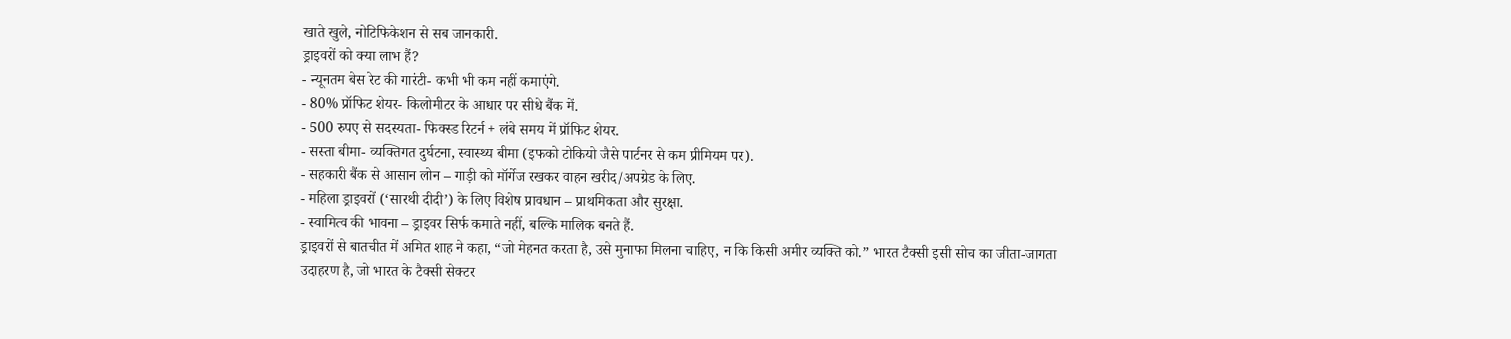खाते खुले, नोटिफिकेशन से सब जानकारी.
ड्राइवरों को क्या लाभ हैं?
- न्यूनतम बेस रेट की गारंटी- कभी भी कम नहीं कमाएंगे.
- 80% प्रॉफिट शेयर- किलोमीटर के आधार पर सीधे बैंक में.
- 500 रुपए से सदस्यता- फिक्स्ड रिटर्न + लंबे समय में प्रॉफिट शेयर.
- सस्ता बीमा- व्यक्तिगत दुर्घटना, स्वास्थ्य बीमा (इफको टोकियो जैसे पार्टनर से कम प्रीमियम पर).
- सहकारी बैंक से आसान लोन – गाड़ी को मॉर्गेज रखकर वाहन खरीद/अपग्रेड के लिए.
- महिला ड्राइवरों (‘सारथी दीदी’) के लिए विशेष प्रावधान – प्राथमिकता और सुरक्षा.
- स्वामित्व की भावना – ड्राइवर सिर्फ कमाते नहीं, बल्कि मालिक बनते हैं.
ड्राइवरों से बातचीत में अमित शाह ने कहा, “जो मेहनत करता है, उसे मुनाफा मिलना चाहिए, न कि किसी अमीर व्यक्ति को.” भारत टैक्सी इसी सोच का जीता-जागता उदाहरण है, जो भारत के टैक्सी सेक्टर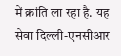में क्रांति ला रहा है. यह सेवा दिल्ली-एनसीआर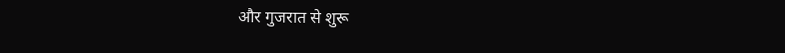और गुजरात से शुरू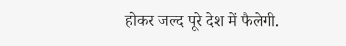होकर जल्द पूरे देश में फैलेगी.